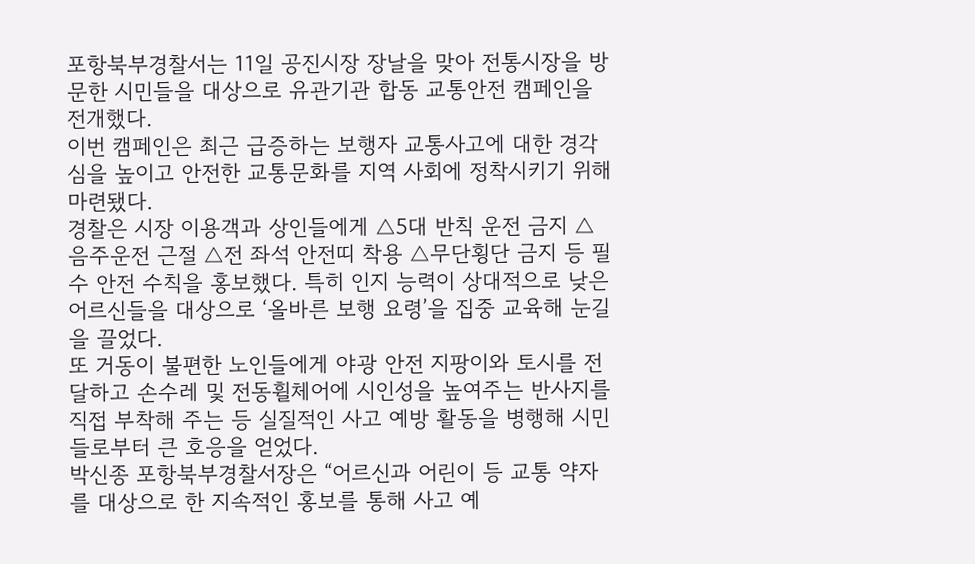포항북부경찰서는 11일 공진시장 장날을 맞아 전통시장을 방문한 시민들을 대상으로 유관기관 합동 교통안전 캠페인을 전개했다.
이번 캠페인은 최근 급증하는 보행자 교통사고에 대한 경각심을 높이고 안전한 교통문화를 지역 사회에 정착시키기 위해 마련됐다.
경찰은 시장 이용객과 상인들에게 △5대 반칙 운전 금지 △음주운전 근절 △전 좌석 안전띠 착용 △무단횡단 금지 등 필수 안전 수칙을 홍보했다. 특히 인지 능력이 상대적으로 낮은 어르신들을 대상으로 ‘올바른 보행 요령’을 집중 교육해 눈길을 끌었다.
또 거동이 불편한 노인들에게 야광 안전 지팡이와 토시를 전달하고 손수레 및 전동휠체어에 시인성을 높여주는 반사지를 직접 부착해 주는 등 실질적인 사고 예방 활동을 병행해 시민들로부터 큰 호응을 얻었다.
박신종 포항북부경찰서장은 “어르신과 어린이 등 교통 약자를 대상으로 한 지속적인 홍보를 통해 사고 예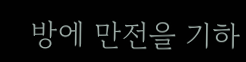방에 만전을 기하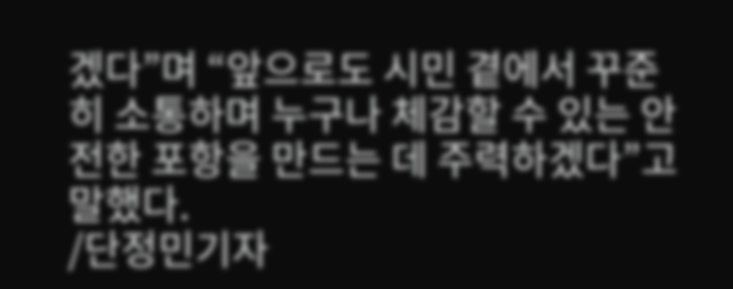겠다”며 “앞으로도 시민 곁에서 꾸준히 소통하며 누구나 체감할 수 있는 안전한 포항을 만드는 데 주력하겠다”고 말했다.
/단정민기자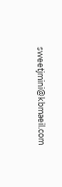sweetjmini@kbmaeil.com